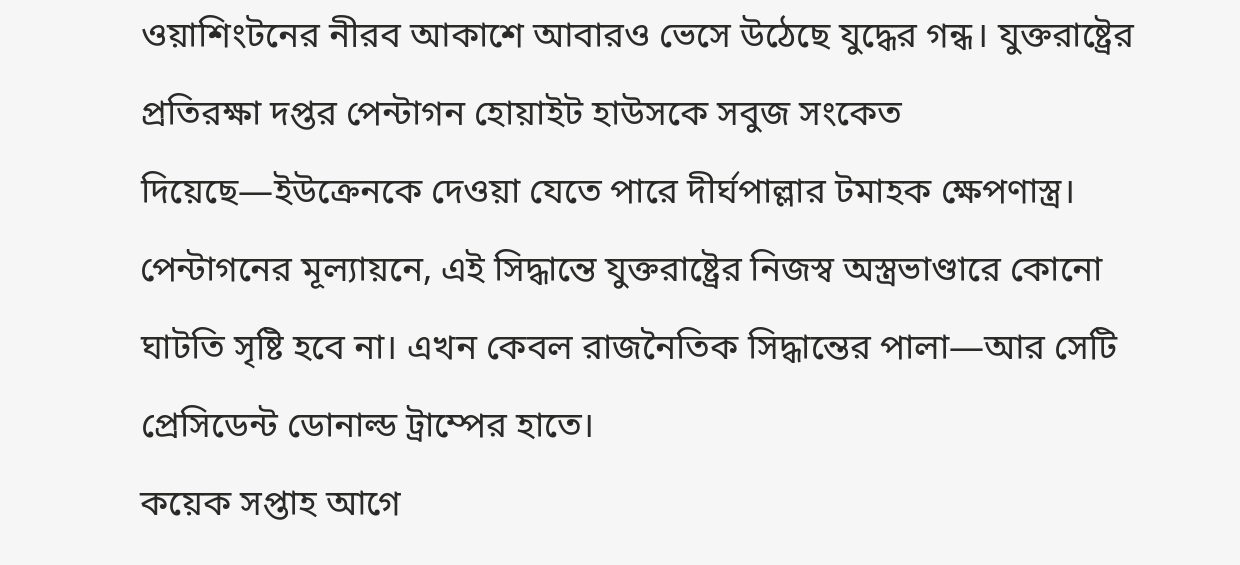ওয়াশিংটনের নীরব আকাশে আবারও ভেসে উঠেছে যুদ্ধের গন্ধ। যুক্তরাষ্ট্রের প্রতিরক্ষা দপ্তর পেন্টাগন হোয়াইট হাউসকে সবুজ সংকেত দিয়েছে—ইউক্রেনকে দেওয়া যেতে পারে দীর্ঘপাল্লার টমাহক ক্ষেপণাস্ত্র। পেন্টাগনের মূল্যায়নে, এই সিদ্ধান্তে যুক্তরাষ্ট্রের নিজস্ব অস্ত্রভাণ্ডারে কোনো ঘাটতি সৃষ্টি হবে না। এখন কেবল রাজনৈতিক সিদ্ধান্তের পালা—আর সেটি প্রেসিডেন্ট ডোনাল্ড ট্রাম্পের হাতে।
কয়েক সপ্তাহ আগে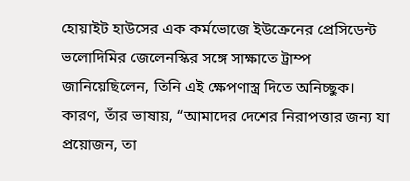হোয়াইট হাউসের এক কর্মভোজে ইউক্রেনের প্রেসিডেন্ট ভলোদিমির জেলেনস্কির সঙ্গে সাক্ষাতে ট্রাম্প জানিয়েছিলেন, তিনি এই ক্ষেপণাস্ত্র দিতে অনিচ্ছুক। কারণ, তাঁর ভাষায়, “আমাদের দেশের নিরাপত্তার জন্য যা প্রয়োজন, তা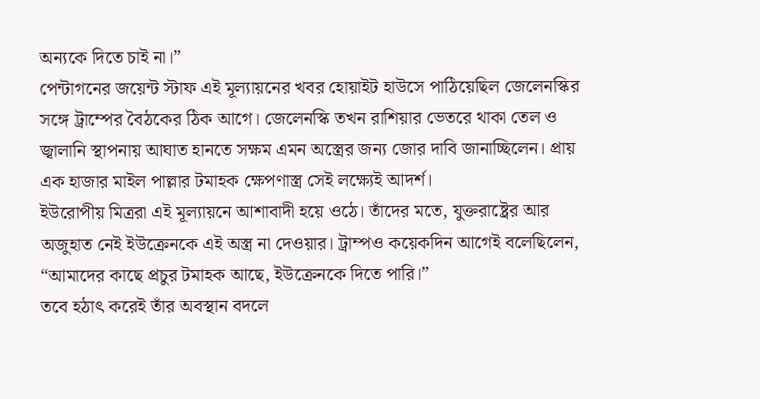অন্যকে দিতে চাই না।”
পেন্টাগনের জয়েন্ট স্টাফ এই মূল্যায়নের খবর হোয়াইট হাউসে পাঠিয়েছিল জেলেনস্কির সঙ্গে ট্রাম্পের বৈঠকের ঠিক আগে। জেলেনস্কি তখন রাশিয়ার ভেতরে থাকা তেল ও জ্বালানি স্থাপনায় আঘাত হানতে সক্ষম এমন অস্ত্রের জন্য জোর দাবি জানাচ্ছিলেন। প্রায় এক হাজার মাইল পাল্লার টমাহক ক্ষেপণাস্ত্র সেই লক্ষ্যেই আদর্শ।
ইউরোপীয় মিত্ররা এই মূল্যায়নে আশাবাদী হয়ে ওঠে। তাঁদের মতে, যুক্তরাষ্ট্রের আর অজুহাত নেই ইউক্রেনকে এই অস্ত্র না দেওয়ার। ট্রাম্পও কয়েকদিন আগেই বলেছিলেন, “আমাদের কাছে প্রচুর টমাহক আছে, ইউক্রেনকে দিতে পারি।”
তবে হঠাৎ করেই তাঁর অবস্থান বদলে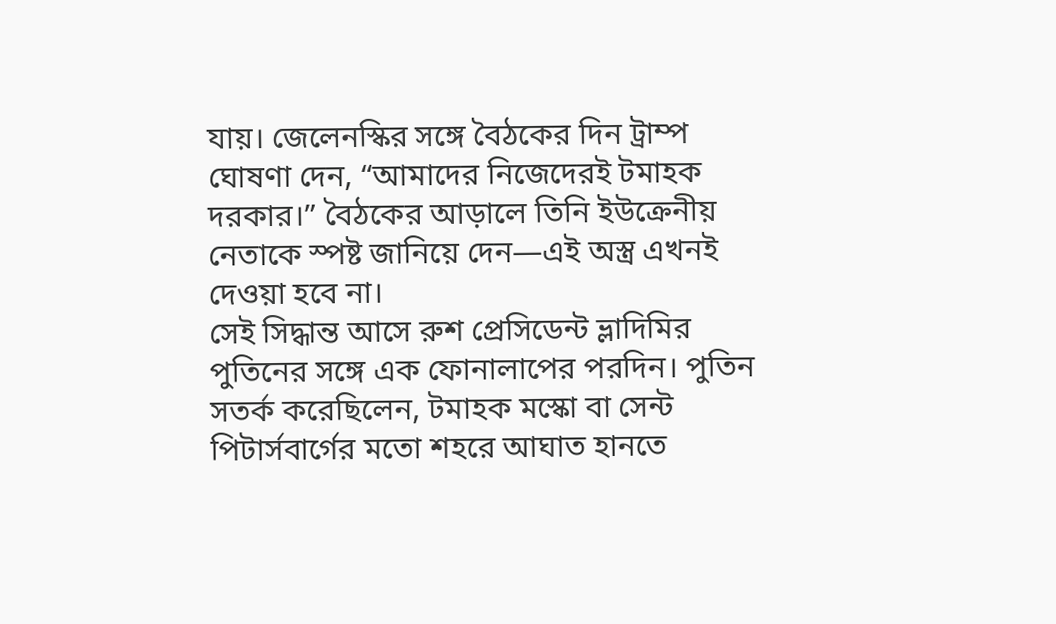যায়। জেলেনস্কির সঙ্গে বৈঠকের দিন ট্রাম্প ঘোষণা দেন, “আমাদের নিজেদেরই টমাহক দরকার।” বৈঠকের আড়ালে তিনি ইউক্রেনীয় নেতাকে স্পষ্ট জানিয়ে দেন—এই অস্ত্র এখনই দেওয়া হবে না।
সেই সিদ্ধান্ত আসে রুশ প্রেসিডেন্ট ভ্লাদিমির পুতিনের সঙ্গে এক ফোনালাপের পরদিন। পুতিন সতর্ক করেছিলেন, টমাহক মস্কো বা সেন্ট পিটার্সবার্গের মতো শহরে আঘাত হানতে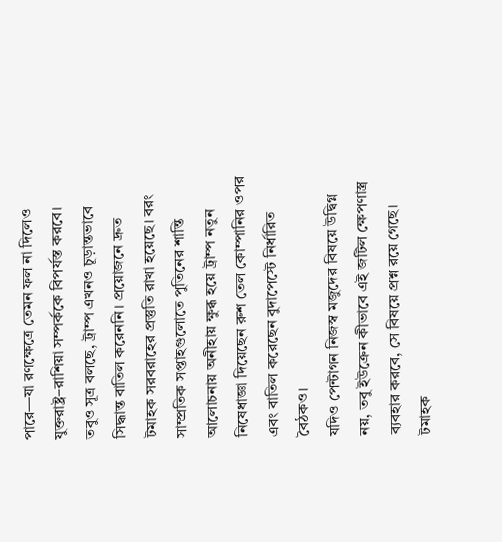পারে—যা রণক্ষেত্রে তেমন ফল না দিলেও যুক্তরাষ্ট্র–রাশিয়া সম্পর্ককে বিপর্যস্ত করবে।
তবুও সূত্র বলছে, ট্রাম্প এখনও চূড়ান্তভাবে সিদ্ধান্ত বাতিল করেননি। প্রয়োজনে দ্রুত টমাহক সরবরাহের প্রস্তুতি রাখা হয়েছে। বরং সাম্প্রতিক সপ্তাহগুলোতে পুতিনের শান্তি আলোচনায় অনীহায় ক্ষুব্ধ হয়ে ট্রাম্প নতুন নিষেধাজ্ঞা দিয়েছেন রুশ তেল কোম্পানির ওপর এবং বাতিল করেছেন বুদাপেস্টে নির্ধারিত বৈঠকও।
যদিও পেন্টাগন নিজস্ব মজুদের বিষয়ে উদ্বিগ্ন নয়, তবু ইউক্রেন কীভাবে এই জটিল ক্ষেপণাস্ত্র ব্যবহার করবে, সে বিষয়ে প্রশ্ন রয়ে গেছে। টমাহক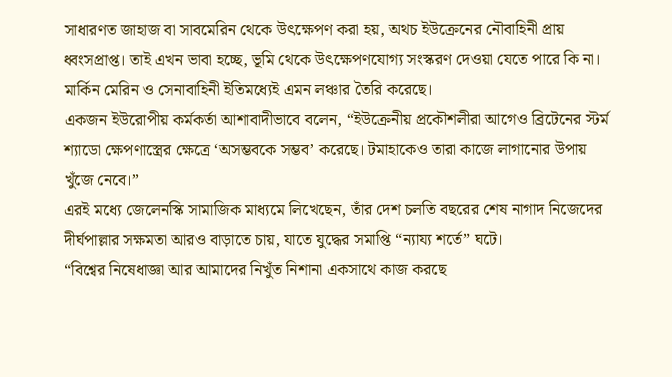সাধারণত জাহাজ বা সাবমেরিন থেকে উৎক্ষেপণ করা হয়, অথচ ইউক্রেনের নৌবাহিনী প্রায় ধ্বংসপ্রাপ্ত। তাই এখন ভাবা হচ্ছে, ভূমি থেকে উৎক্ষেপণযোগ্য সংস্করণ দেওয়া যেতে পারে কি না। মার্কিন মেরিন ও সেনাবাহিনী ইতিমধ্যেই এমন লঞ্চার তৈরি করেছে।
একজন ইউরোপীয় কর্মকর্তা আশাবাদীভাবে বলেন, “ইউক্রেনীয় প্রকৌশলীরা আগেও ব্রিটেনের স্টর্ম শ্যাডো ক্ষেপণাস্ত্রের ক্ষেত্রে ‘অসম্ভবকে সম্ভব’ করেছে। টমাহাকেও তারা কাজে লাগানোর উপায় খুঁজে নেবে।”
এরই মধ্যে জেলেনস্কি সামাজিক মাধ্যমে লিখেছেন, তাঁর দেশ চলতি বছরের শেষ নাগাদ নিজেদের দীর্ঘপাল্লার সক্ষমতা আরও বাড়াতে চায়, যাতে যুদ্ধের সমাপ্তি “ন্যায্য শর্তে” ঘটে।
“বিশ্বের নিষেধাজ্ঞা আর আমাদের নিখুঁত নিশানা একসাথে কাজ করছে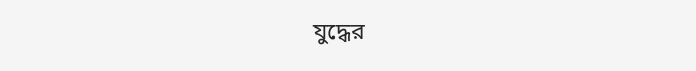যুদ্ধের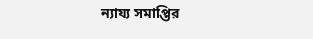ন্যায্য সমাপ্তির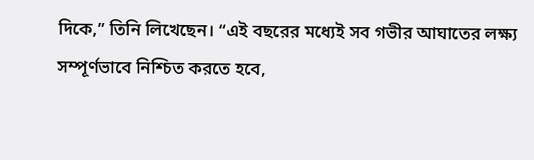দিকে,” তিনি লিখেছেন। “এই বছরের মধ্যেই সব গভীর আঘাতের লক্ষ্য সম্পূর্ণভাবে নিশ্চিত করতে হবে,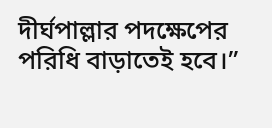দীর্ঘপাল্লার পদক্ষেপের পরিধি বাড়াতেই হবে।”